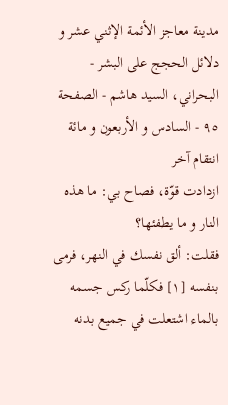مدينة معاجز الأئمة الإثني عشر و دلائل الحجج على البشر - البحراني، السيد هاشم - الصفحة ٩٥ - السادس و الأربعون و مائة انتقام آخر
ازدادت قوّة، فصاح بي: ما هذه النار و ما يطفئها؟
فقلت: ألق نفسك في النهر، فرمى بنفسه [١] فكلّما ركس جسمه بالماء اشتعلت في جميع بدنه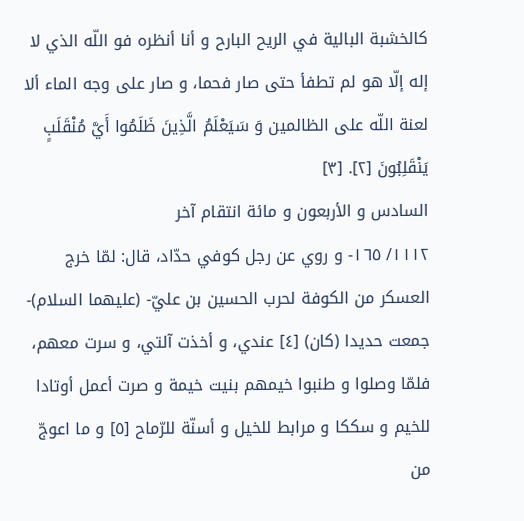كالخشبة البالية في الريح البارح و أنا أنظره فو اللّه الذي لا إله إلّا هو لم تطفأ حتى صار فحما، و صار على وجه الماء ألا لعنة اللّه على الظالمين وَ سَيَعْلَمُ الَّذِينَ ظَلَمُوا أَيَّ مُنْقَلَبٍ يَنْقَلِبُونَ [٢]. [٣]
السادس و الأربعون و مائة انتقام آخر
١١١٢/ ١٦٥- و روي عن رجل كوفي حدّاد، قال: لمّا خرج العسكر من الكوفة لحرب الحسين بن عليّ- (عليهما السلام)- جمعت حديدا (كان) [٤] عندي، و أخذت آلتي، و سرت معهم، فلمّا وصلوا و طنبوا خيمهم بنيت خيمة و صرت أعمل أوتادا للخيم و سككا و مرابط للخيل و أسنّة للرّماح [٥] و ما اعوجّ من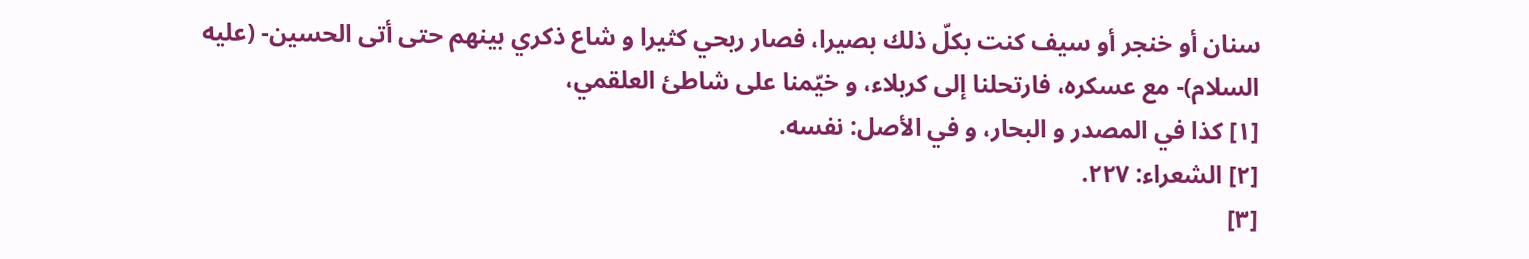سنان أو خنجر أو سيف كنت بكلّ ذلك بصيرا، فصار ربحي كثيرا و شاع ذكري بينهم حتى أتى الحسين- (عليه السلام)- مع عسكره، فارتحلنا إلى كربلاء، و خيّمنا على شاطئ العلقمي،
[١] كذا في المصدر و البحار، و في الأصل: نفسه.
[٢] الشعراء: ٢٢٧.
[٣]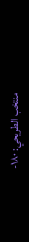منتخب الطريحي: ١٨٠-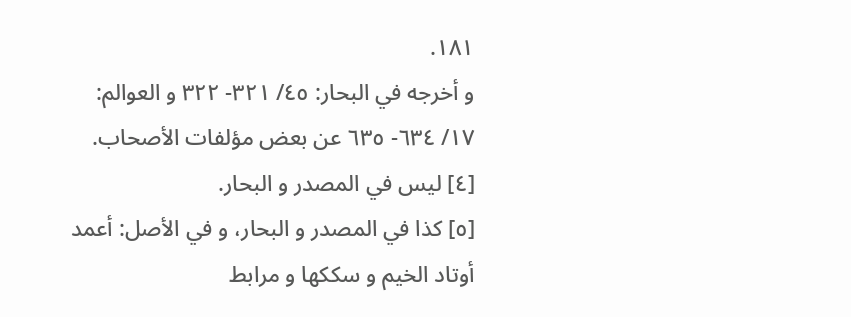١٨١.
و أخرجه في البحار: ٤٥/ ٣٢١- ٣٢٢ و العوالم: ١٧/ ٦٣٤- ٦٣٥ عن بعض مؤلفات الأصحاب.
[٤] ليس في المصدر و البحار.
[٥] كذا في المصدر و البحار، و في الأصل: أعمد أوتاد الخيم و سككها و مرابط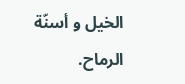الخيل و أسنّة الرماح.